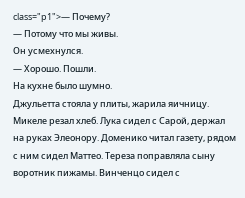class="p1">— Почему?
— Потому что мы живы.
Он усмехнулся.
— Хорошо. Пошли.
На кухне было шумно.
Джульетта стояла у плиты, жарила яичницу. Микеле резал хлеб. Лука сидел с Сарой, держал на руках Элеонору. Доменико читал газету, рядом с ним сидел Маттео. Тереза поправляла сыну воротник пижамы. Винченцо сидел с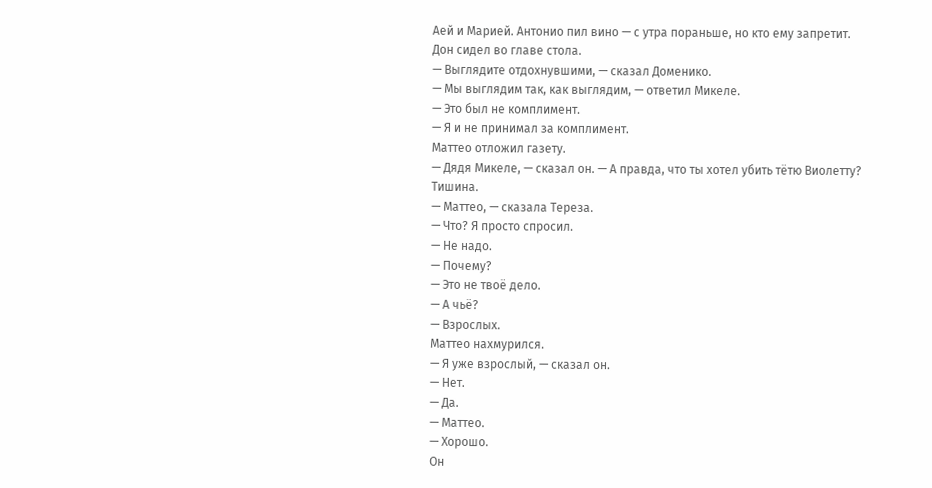Аей и Марией. Антонио пил вино — с утра пораньше, но кто ему запретит.
Дон сидел во главе стола.
— Выглядите отдохнувшими, — сказал Доменико.
— Мы выглядим так, как выглядим, — ответил Микеле.
— Это был не комплимент.
— Я и не принимал за комплимент.
Маттео отложил газету.
— Дядя Микеле, — сказал он. — А правда, что ты хотел убить тётю Виолетту?
Тишина.
— Маттео, — сказала Тереза.
— Что? Я просто спросил.
— Не надо.
— Почему?
— Это не твоё дело.
— А чьё?
— Взрослых.
Маттео нахмурился.
— Я уже взрослый, — сказал он.
— Нет.
— Да.
— Маттео.
— Хорошо.
Он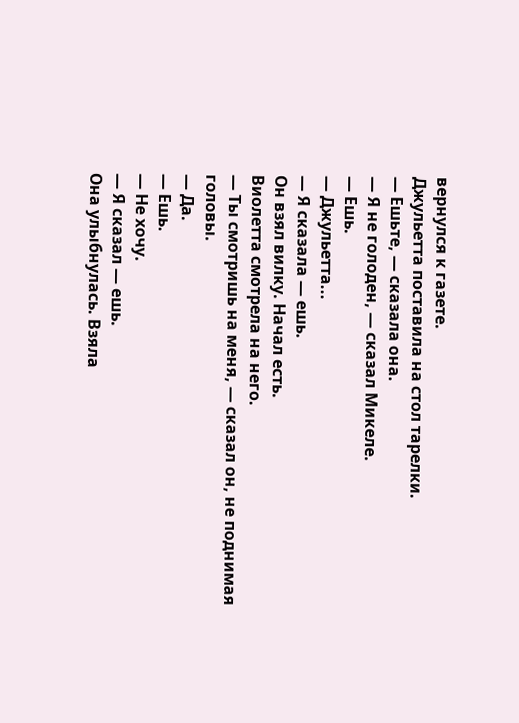вернулся к газете.
Джульетта поставила на стол тарелки.
— Ешьте, — сказала она.
— Я не голоден, — сказал Микеле.
— Ешь.
— Джульетта...
— Я сказала — ешь.
Он взял вилку. Начал есть.
Виолетта смотрела на него.
— Ты смотришь на меня, — сказал он, не поднимая головы.
— Да.
— Ешь.
— Не хочу.
— Я сказал — ешь.
Она улыбнулась. Взяла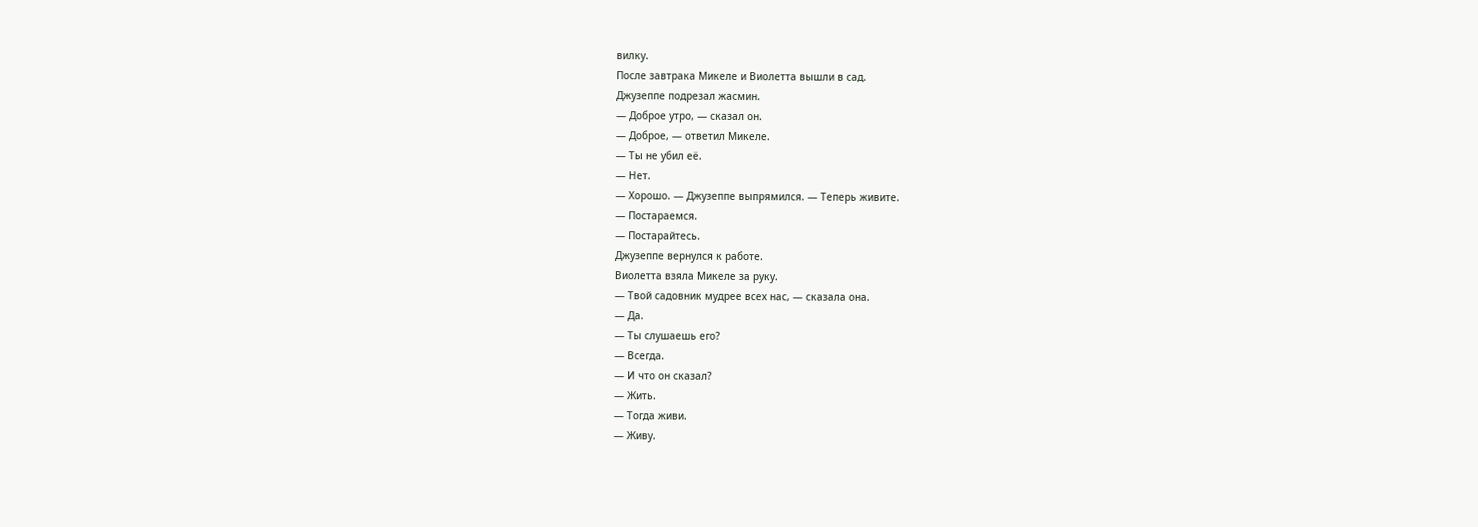вилку.
После завтрака Микеле и Виолетта вышли в сад.
Джузеппе подрезал жасмин.
— Доброе утро, — сказал он.
— Доброе, — ответил Микеле.
— Ты не убил её.
— Нет.
— Хорошо. — Джузеппе выпрямился. — Теперь живите.
— Постараемся.
— Постарайтесь.
Джузеппе вернулся к работе.
Виолетта взяла Микеле за руку.
— Твой садовник мудрее всех нас, — сказала она.
— Да.
— Ты слушаешь его?
— Всегда.
— И что он сказал?
— Жить.
— Тогда живи.
— Живу.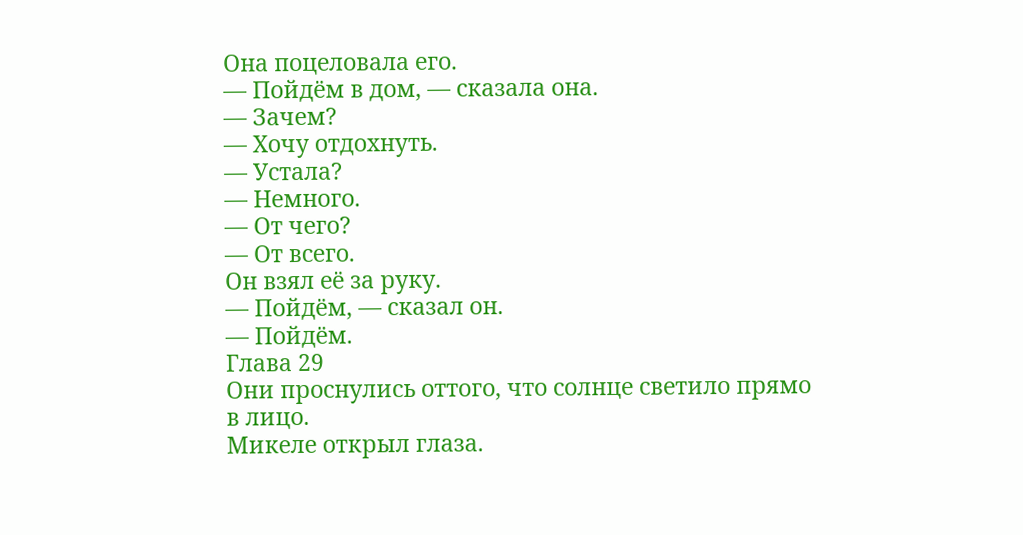Она поцеловала его.
— Пойдём в дом, — сказала она.
— Зачем?
— Хочу отдохнуть.
— Устала?
— Немного.
— От чего?
— От всего.
Он взял её за руку.
— Пойдём, — сказал он.
— Пойдём.
Глава 29
Они проснулись оттого, что солнце светило прямо в лицо.
Микеле открыл глаза.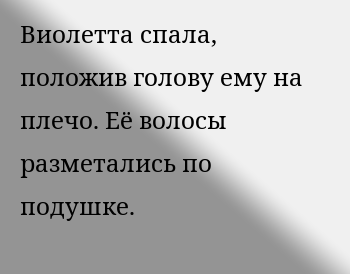Виолетта спала, положив голову ему на плечо. Её волосы разметались по подушке.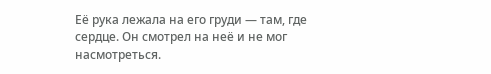Её рука лежала на его груди — там, где сердце. Он смотрел на неё и не мог насмотреться.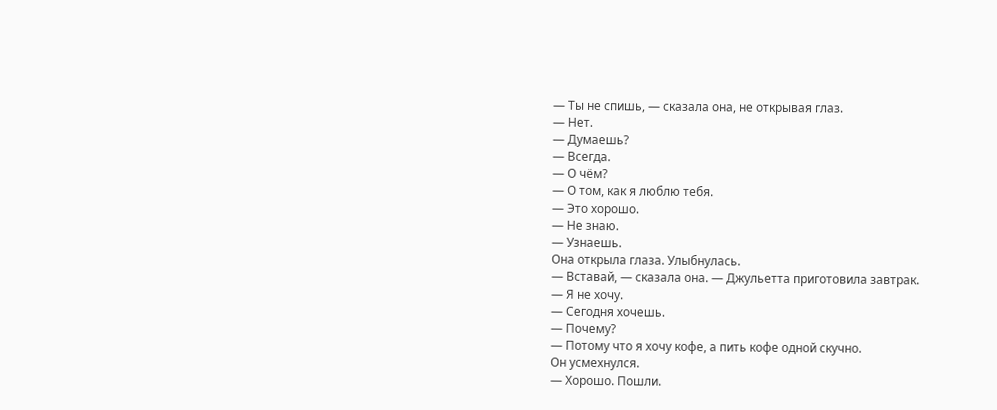— Ты не спишь, — сказала она, не открывая глаз.
— Нет.
— Думаешь?
— Всегда.
— О чём?
— О том, как я люблю тебя.
— Это хорошо.
— Не знаю.
— Узнаешь.
Она открыла глаза. Улыбнулась.
— Вставай, — сказала она. — Джульетта приготовила завтрак.
— Я не хочу.
— Сегодня хочешь.
— Почему?
— Потому что я хочу кофе, а пить кофе одной скучно.
Он усмехнулся.
— Хорошо. Пошли.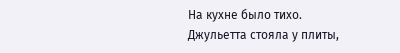На кухне было тихо.
Джульетта стояла у плиты,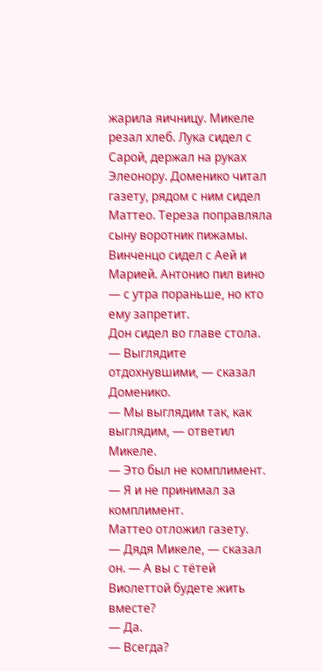жарила яичницу. Микеле резал хлеб. Лука сидел с Сарой, держал на руках Элеонору. Доменико читал газету, рядом с ним сидел Маттео. Тереза поправляла сыну воротник пижамы. Винченцо сидел с Аей и Марией. Антонио пил вино — с утра пораньше, но кто ему запретит.
Дон сидел во главе стола.
— Выглядите отдохнувшими, — сказал Доменико.
— Мы выглядим так, как выглядим, — ответил Микеле.
— Это был не комплимент.
— Я и не принимал за комплимент.
Маттео отложил газету.
— Дядя Микеле, — сказал он. — А вы с тётей Виолеттой будете жить вместе?
— Да.
— Всегда?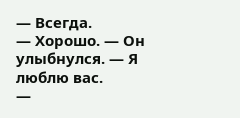— Всегда.
— Хорошо. — Он улыбнулся. — Я люблю вас.
—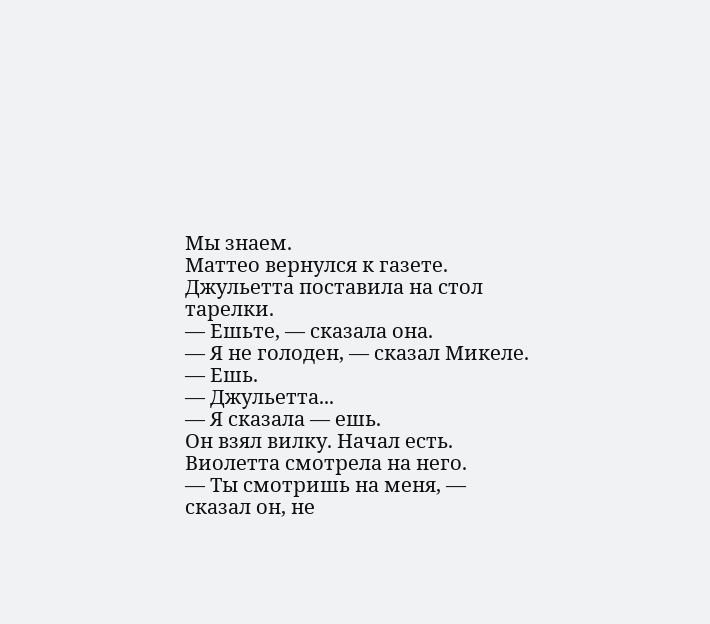Мы знаем.
Маттео вернулся к газете.
Джульетта поставила на стол тарелки.
— Ешьте, — сказала она.
— Я не голоден, — сказал Микеле.
— Ешь.
— Джульетта...
— Я сказала — ешь.
Он взял вилку. Начал есть.
Виолетта смотрела на него.
— Ты смотришь на меня, — сказал он, не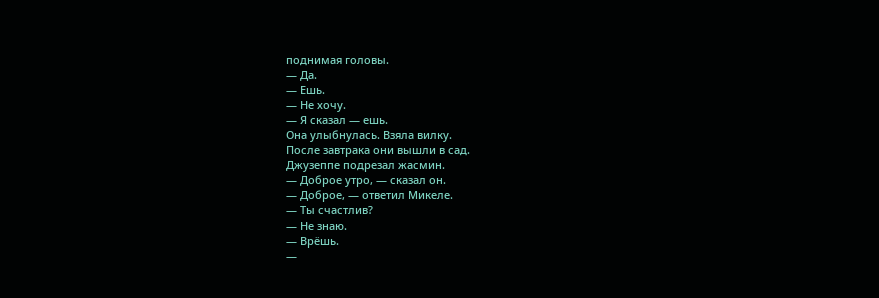поднимая головы.
— Да.
— Ешь.
— Не хочу.
— Я сказал — ешь.
Она улыбнулась. Взяла вилку.
После завтрака они вышли в сад.
Джузеппе подрезал жасмин.
— Доброе утро, — сказал он.
— Доброе, — ответил Микеле.
— Ты счастлив?
— Не знаю.
— Врёшь.
—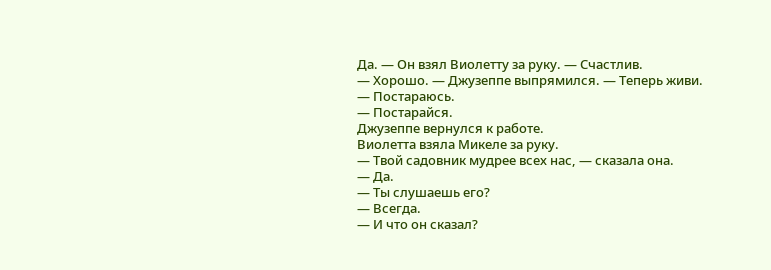Да. — Он взял Виолетту за руку. — Счастлив.
— Хорошо. — Джузеппе выпрямился. — Теперь живи.
— Постараюсь.
— Постарайся.
Джузеппе вернулся к работе.
Виолетта взяла Микеле за руку.
— Твой садовник мудрее всех нас, — сказала она.
— Да.
— Ты слушаешь его?
— Всегда.
— И что он сказал?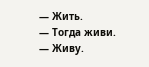— Жить.
— Тогда живи.
— Живу.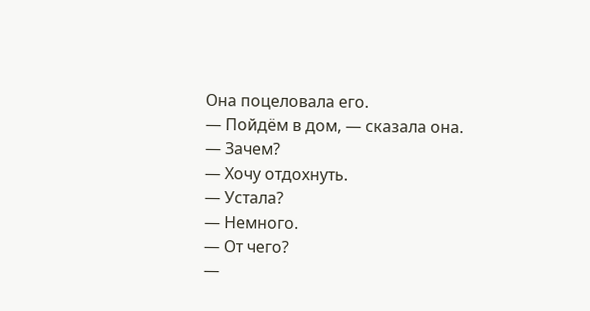Она поцеловала его.
— Пойдём в дом, — сказала она.
— Зачем?
— Хочу отдохнуть.
— Устала?
— Немного.
— От чего?
—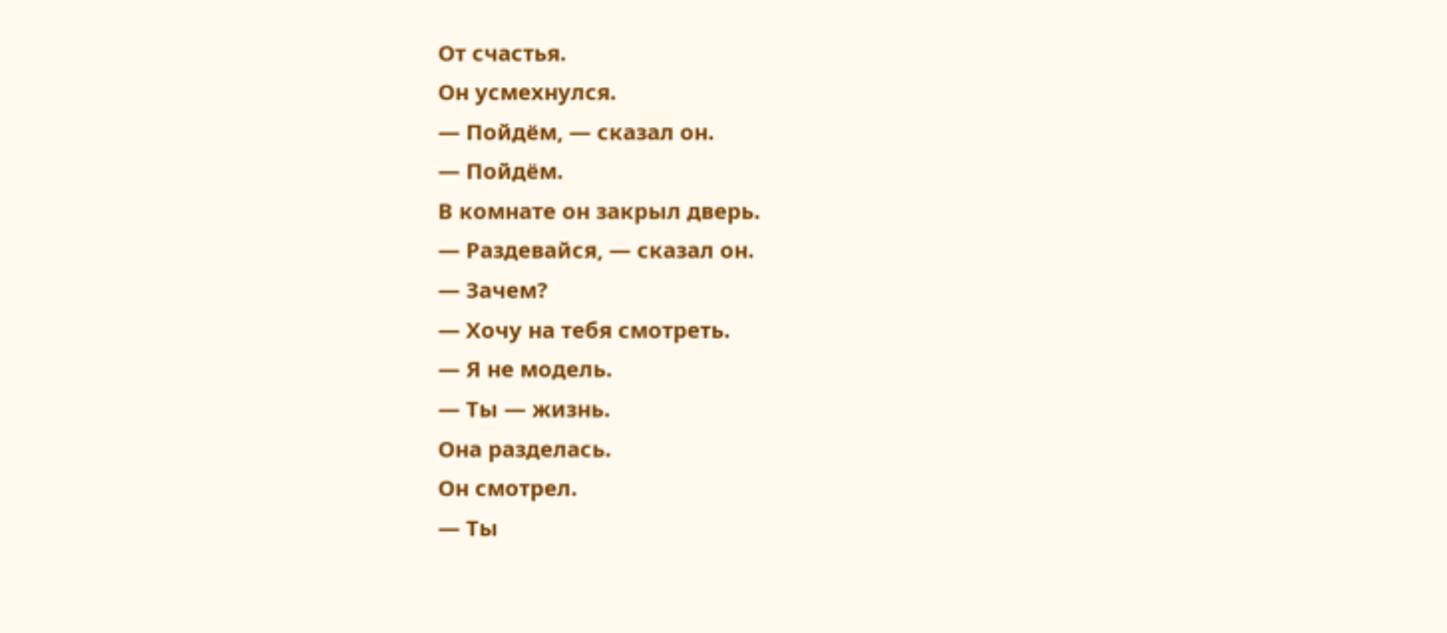От счастья.
Он усмехнулся.
— Пойдём, — сказал он.
— Пойдём.
В комнате он закрыл дверь.
— Раздевайся, — сказал он.
— Зачем?
— Хочу на тебя смотреть.
— Я не модель.
— Ты — жизнь.
Она разделась.
Он смотрел.
— Ты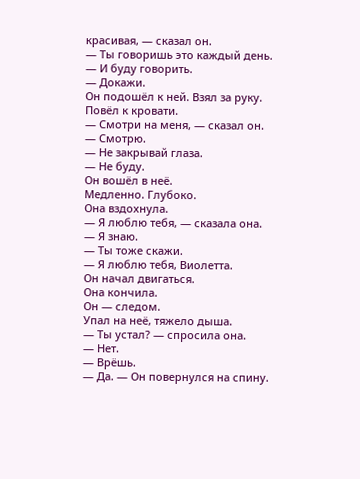красивая, — сказал он.
— Ты говоришь это каждый день.
— И буду говорить.
— Докажи.
Он подошёл к ней. Взял за руку. Повёл к кровати.
— Смотри на меня, — сказал он.
— Смотрю.
— Не закрывай глаза.
— Не буду.
Он вошёл в неё.
Медленно. Глубоко.
Она вздохнула.
— Я люблю тебя, — сказала она.
— Я знаю.
— Ты тоже скажи.
— Я люблю тебя, Виолетта.
Он начал двигаться.
Она кончила.
Он — следом.
Упал на неё, тяжело дыша.
— Ты устал? — спросила она.
— Нет.
— Врёшь.
— Да. — Он повернулся на спину.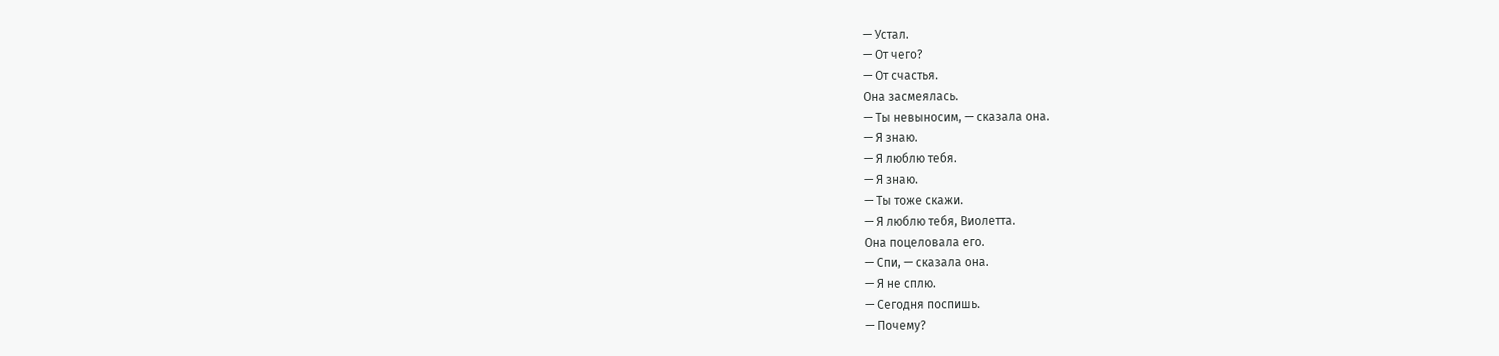— Устал.
— От чего?
— От счастья.
Она засмеялась.
— Ты невыносим, — сказала она.
— Я знаю.
— Я люблю тебя.
— Я знаю.
— Ты тоже скажи.
— Я люблю тебя, Виолетта.
Она поцеловала его.
— Спи, — сказала она.
— Я не сплю.
— Сегодня поспишь.
— Почему?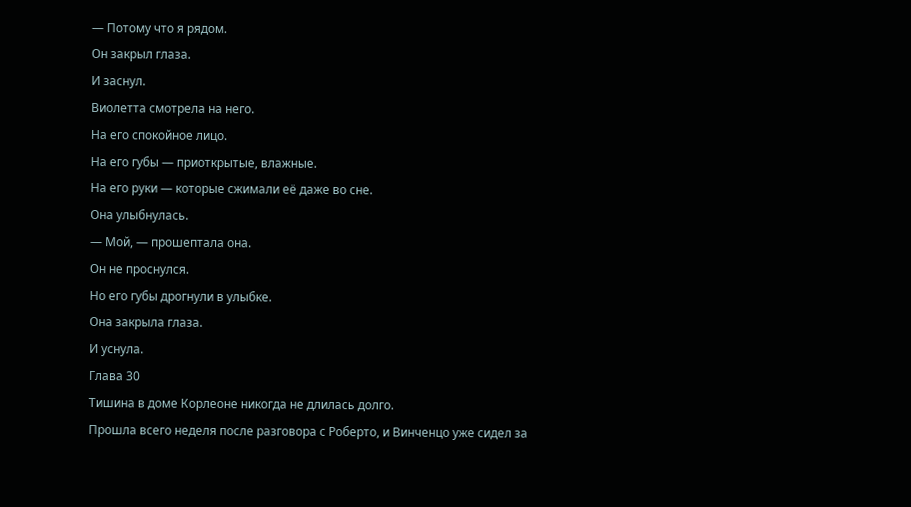— Потому что я рядом.
Он закрыл глаза.
И заснул.
Виолетта смотрела на него.
На его спокойное лицо.
На его губы — приоткрытые, влажные.
На его руки — которые сжимали её даже во сне.
Она улыбнулась.
— Мой, — прошептала она.
Он не проснулся.
Но его губы дрогнули в улыбке.
Она закрыла глаза.
И уснула.
Глава 30
Тишина в доме Корлеоне никогда не длилась долго.
Прошла всего неделя после разговора с Роберто, и Винченцо уже сидел за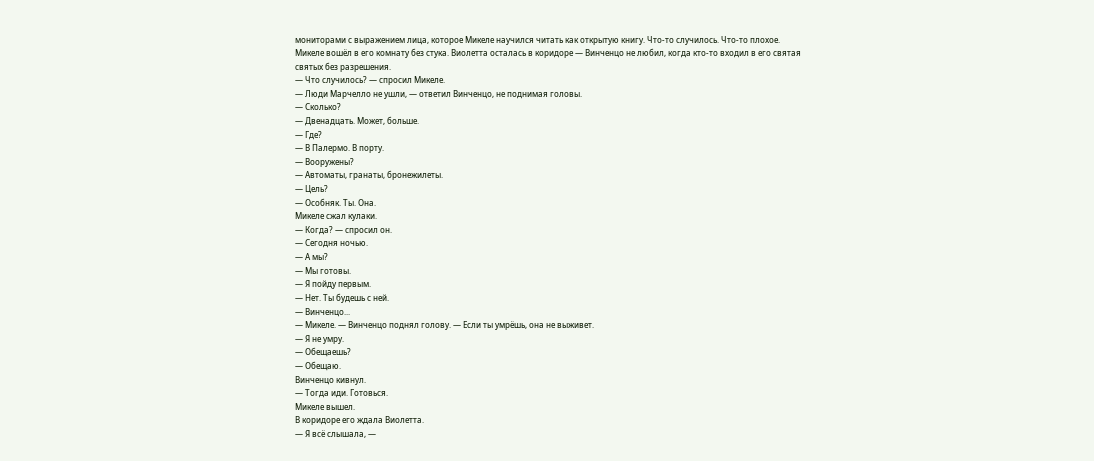мониторами с выражением лица, которое Микеле научился читать как открытую книгу. Что-то случилось. Что-то плохое.
Микеле вошёл в его комнату без стука. Виолетта осталась в коридоре — Винченцо не любил, когда кто-то входил в его святая святых без разрешения.
— Что случилось? — спросил Микеле.
— Люди Марчелло не ушли, — ответил Винченцо, не поднимая головы.
— Сколько?
— Двенадцать. Может, больше.
— Где?
— В Палермо. В порту.
— Вооружены?
— Автоматы, гранаты, бронежилеты.
— Цель?
— Особняк. Ты. Она.
Микеле сжал кулаки.
— Когда? — спросил он.
— Сегодня ночью.
— А мы?
— Мы готовы.
— Я пойду первым.
— Нет. Ты будешь с ней.
— Винченцо...
— Микеле. — Винченцо поднял голову. — Если ты умрёшь, она не выживет.
— Я не умру.
— Обещаешь?
— Обещаю.
Винченцо кивнул.
— Тогда иди. Готовься.
Микеле вышел.
В коридоре его ждала Виолетта.
— Я всё слышала, —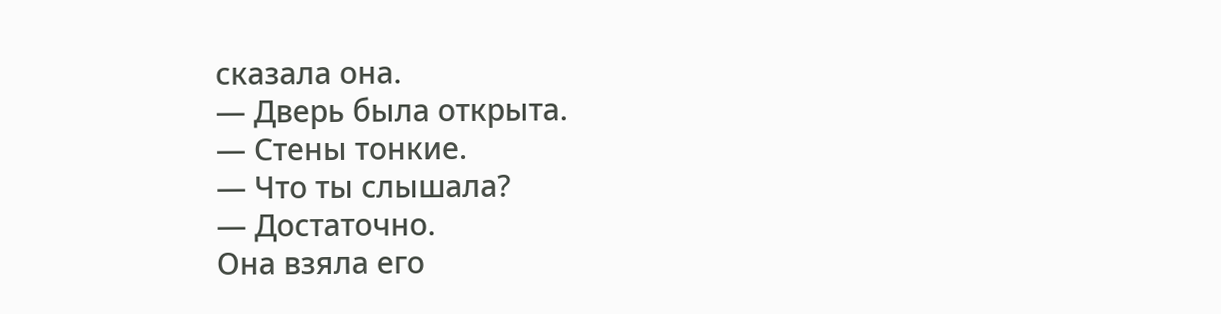сказала она.
— Дверь была открыта.
— Стены тонкие.
— Что ты слышала?
— Достаточно.
Она взяла его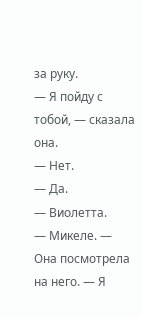за руку.
— Я пойду с тобой, — сказала она.
— Нет.
— Да.
— Виолетта.
— Микеле. — Она посмотрела на него. — Я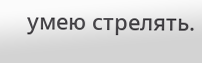умею стрелять.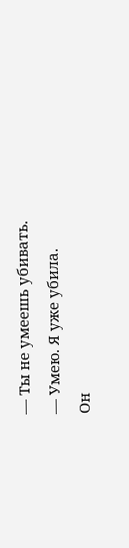— Ты не умеешь убивать.
— Умею. Я уже убила.
Он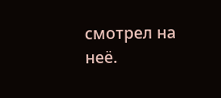смотрел на неё.